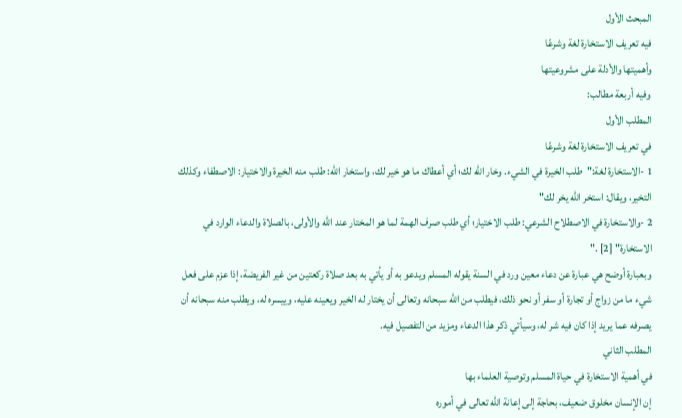المبحث الأول
فيه تعريف الاستخارة لغة وشرعًا
وأهميتها والأدلة على مشروعيتها
وفيه أربعة مطالب:
المطلب الأول
في تعريف الاستخارة لغة وشرعًا
1 -الاستخارة لغة:"طلب الخيرة في الشيء. وخار الله لك؛ أي أعطاك ما هو خير لك، واستخار الله: طلب منه الخيرة والاختيار: الاصطفاء وكذلك التخير، ويقال: استخر الله يخر لك"
2 -والاستخارة في الاصطلاح الشرعي: طلب الاختيار؛ أي طلب صرف الهمة لما هو المختار عند الله والأولى، بالصلاة والدعاء الوارد في الاستخارة" [2] ."
وبعبارة أوضح هي عبارة عن دعاء معين ورد في السنة يقوله المسلم ويدعو به أو يأتي به بعد صلاة ركعتين من غير الفريضة، إذا عزم على فعل شيء ما من زواج أو تجارة أو سفر أو نحو ذلك، فيطلب من الله سبحانه وتعالى أن يختار له الخير ويعينه عليه، وييسره له، ويطلب منه سبحانه أن يصرفه عما يريد إذا كان فيه شر له، وسيأتي ذكر هذا الدعاء ومزيد من التفصيل فيه.
المطلب الثاني
في أهمية الاستخارة في حياة المسلم وتوصية العلماء بها
إن الإنسان مخلوق ضعيف، بحاجة إلى إعانة الله تعالى في أموره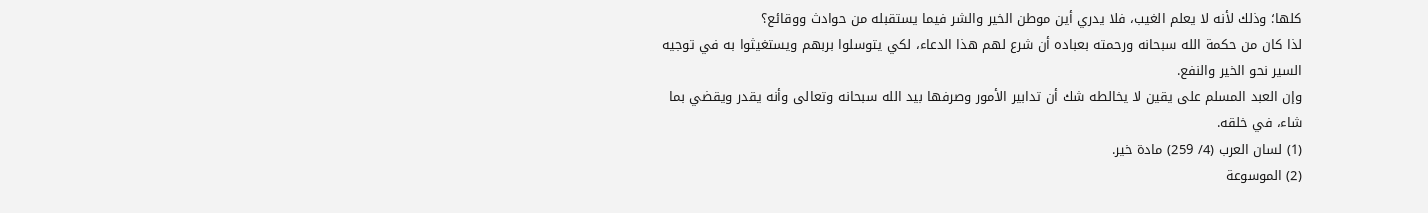كلها؛ وذلك لأنه لا يعلم الغيب، فلا يدري أين موطن الخير والشر فيما يستقبله من حوادث ووقائع؟
لذا كان من حكمة الله سبحانه ورحمته بعباده أن شرع لهم هذا الدعاء، لكي يتوسلوا بربهم ويستغيثوا به في توجيه السير نحو الخير والنفع.
وإن العبد المسلم على يقين لا يخالطه شك أن تدابير الأمور وصرفها بيد الله سبحانه وتعالى وأنه يقدر ويقضي بما شاء، في خلقه.
(1) لسان العرب (4/ 259) مادة خير.
(2) الموسوعة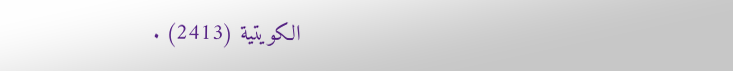الكويتية (2413) .